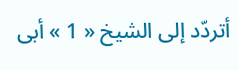أتردّد إلى الشيخ « 1 » أبى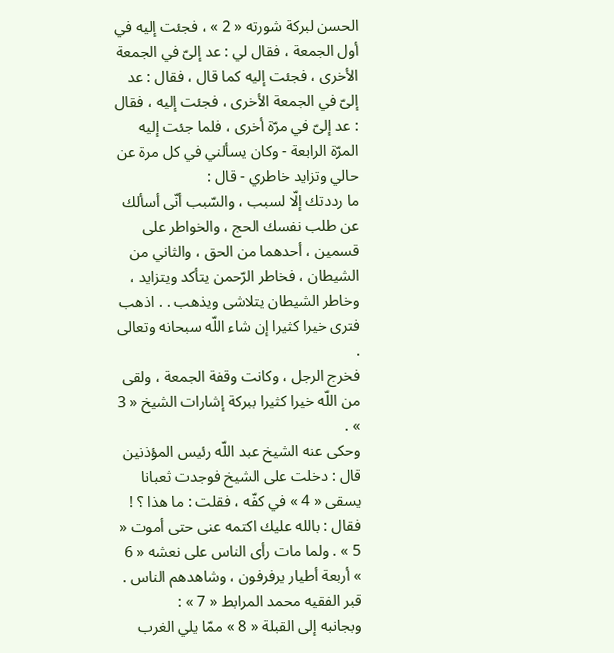الحسن لبركة شورته « 2 » ، فجئت إليه في أول الجمعة ، فقال لي : عد إلىّ في الجمعة الأخرى ، فجئت إليه كما قال ، فقال : عد إلىّ في الجمعة الأخرى ، فجئت إليه ، فقال : عد إلىّ في مرّة أخرى ، فلما جئت إليه المرّة الرابعة - وكان يسألني في كل مرة عن حالي وتزايد خاطري - قال :
ما رددتك إلّا لسبب ، والسّبب أنّى أسألك عن طلب نفسك الحج ، والخواطر على قسمين ، أحدهما من الحق ، والثاني من الشيطان ، فخاطر الرّحمن يتأكد ويتزايد ، وخاطر الشيطان يتلاشى ويذهب . . اذهب فترى خيرا كثيرا إن شاء اللّه سبحانه وتعالى .
فخرج الرجل ، وكانت وقفة الجمعة ، ولقى من اللّه خيرا كثيرا ببركة إشارات الشيخ « 3 » .
وحكى عنه الشيخ عبد اللّه رئيس المؤذنين قال : دخلت على الشيخ فوجدت ثعبانا يسقى « 4 » في كفّه ، فقلت : ما هذا ؟ ! فقال : بالله عليك اكتمه عنى حتى أموت « 5 » . ولما مات رأى الناس على نعشه « 6 » أربعة أطيار يرفرفون ، وشاهدهم الناس .
قبر الفقيه محمد المرابط « 7 » :
وبجانبه إلى القبلة « 8 » ممّا يلي الغرب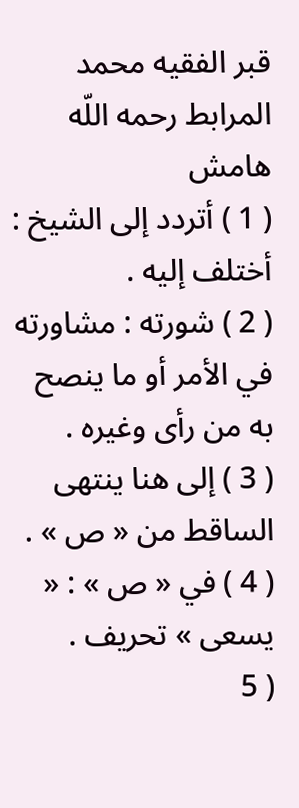قبر الفقيه محمد المرابط رحمه اللّه
هامش
( 1 ) أتردد إلى الشيخ : أختلف إليه .
( 2 ) شورته : مشاورته في الأمر أو ما ينصح به من رأى وغيره .
( 3 ) إلى هنا ينتهى الساقط من « ص » .
( 4 ) في « ص » : « يسعى » تحريف .
( 5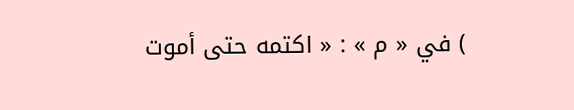) في « م » : « اكتمه حتى أموت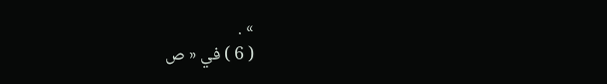» .
( 6 ) في « ص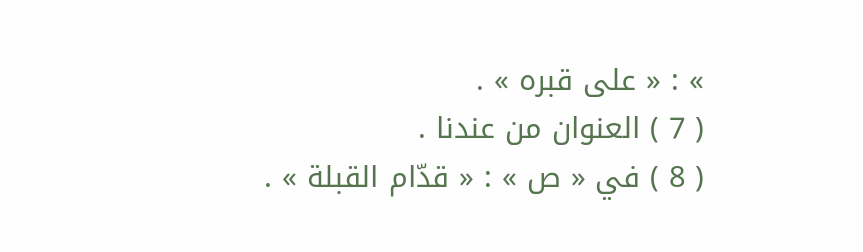» : « على قبره » .
( 7 ) العنوان من عندنا .
( 8 ) في « ص » : « قدّام القبلة » .